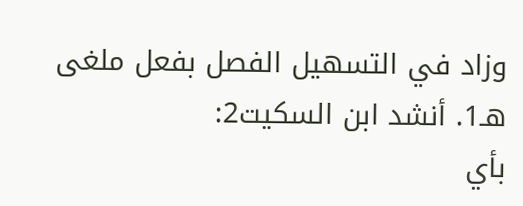وزاد في التسهيل الفصل بفعل ملغى هـ1. أنشد ابن السكيت2:
بأي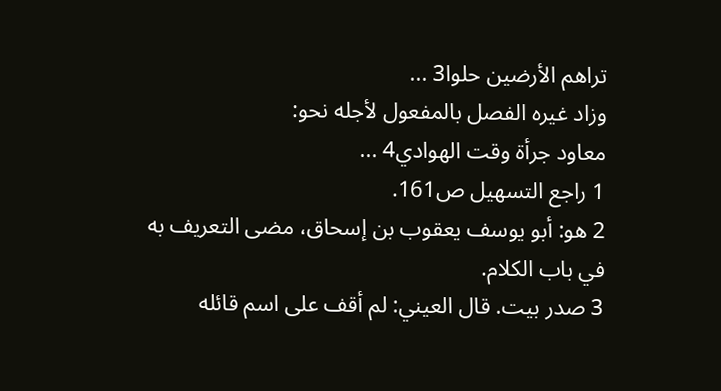تراهم الأرضين حلوا3 ...
وزاد غيره الفصل بالمفعول لأجله نحو:
معاود جرأة وقت الهوادي4 ...
1 راجع التسهيل ص161.
2 هو: أبو يوسف يعقوب بن إسحاق، مضى التعريف به في باب الكلام.
3 صدر بيت. قال العيني: لم أقف على اسم قائله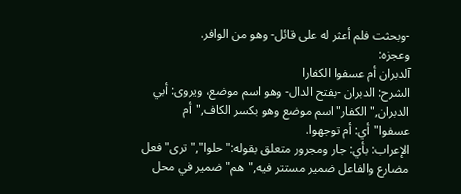-وبحثت فلم أعثر له على قائل- وهو من الوافر.
وعجزه:
آلدبران أم عسفوا الكفارا
الشرح: الدبران -بفتح الدال- وهو اسم موضع، ويروى: أبي الدبران,"الكفار"اسم موضع وهو بكسر الكاف,"أم عسفوا"أي: أم توجهوا.
الإعراب: بأي: جار ومجرور متعلق بقوله:"حلوا","ترى"فعل مضارع والفاعل ضمير مستتر فيه,"هم"ضمير في محل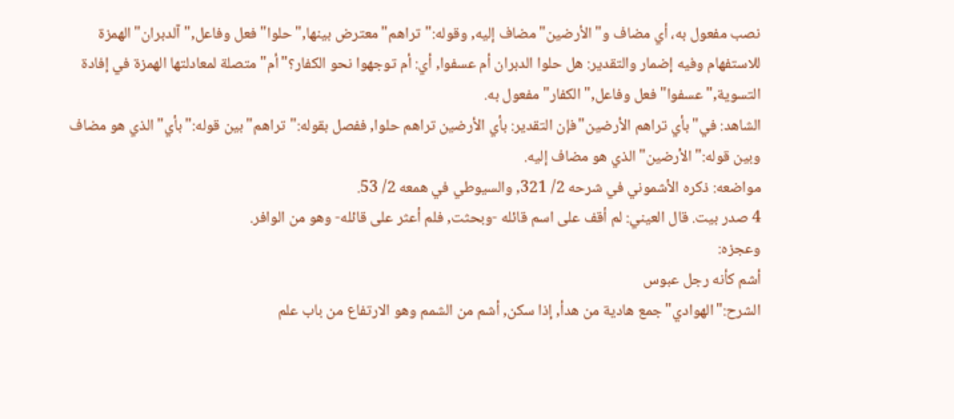نصب مفعول به، أي مضاف و"الأرضين"مضاف إليه, وقوله:"تراهم"معترض بينها,"حلوا"فعل وفاعل,"آلدبران"الهمزة للاستفهام وفيه إضمار والتقدير: هل حلوا الدبران أم عسفوا, أي: أم توجهوا نحو الكفار؟"أم"متصلة لمعادلتها الهمزة في إفادة التسوية,"عسفوا"فعل وفاعل,"الكفار"مفعول به.
الشاهد: في"بأي تراهم الأرضين"فإن التقدير: بأي الأرضين تراهم حلوا, ففصل بقوله:"تراهم"بين قوله:"بأي"الذي هو مضاف وبين قوله:"الأرضين"الذي هو مضاف إليه.
مواضعه: ذكره الأشموني في شرحه 2/ 321, والسيوطي في همعه 2/ 53.
4 صدر بيت. قال العيني: لم أقف على اسم قائله -وبحثت, فلم أعثر على قائله- وهو من الوافر.
وعجزه:
أشم كأنه رجل عبوس
الشرح:"الهوادي"جمع هادية من هدأ, إذا سكن, أشم من الشمم وهو الارتفاع من باب علم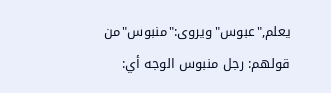يعلم,"عبوس"ويروى:"منبوس"من قولهم: رجل منبوس الوجه أي: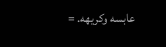عابسه وكريهه. =